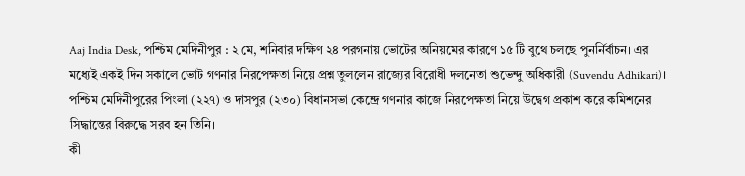Aaj India Desk, পশ্চিম মেদিনীপুর : ২ মে, শনিবার দক্ষিণ ২৪ পরগনায় ভোটের অনিয়মের কারণে ১৫ টি বুথে চলছে পুনর্নির্বাচন। এর মধ্যেই একই দিন সকালে ভোট গণনার নিরপেক্ষতা নিয়ে প্রশ্ন তুললেন রাজ্যের বিরোধী দলনেতা শুভেন্দু অধিকারী (Suvendu Adhikari)। পশ্চিম মেদিনীপুরের পিংলা (২২৭) ও দাসপুর (২৩০) বিধানসভা কেন্দ্রে গণনার কাজে নিরপেক্ষতা নিয়ে উদ্বেগ প্রকাশ করে কমিশনের সিদ্ধান্তের বিরুদ্ধে সরব হন তিনি।
কী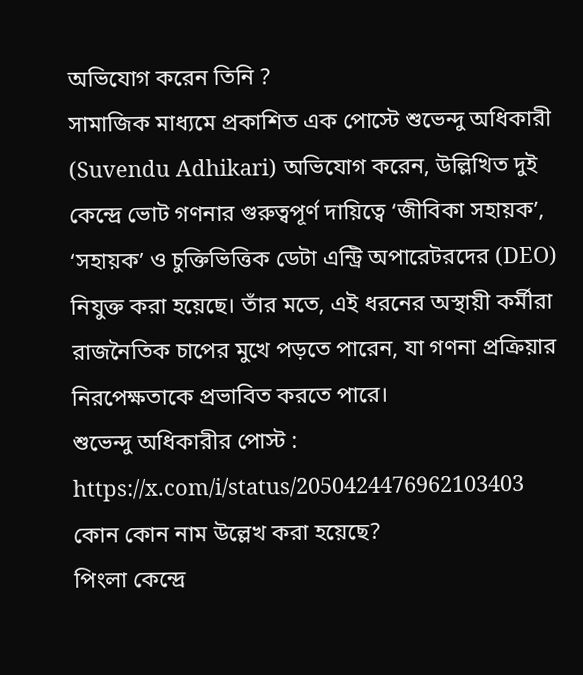অভিযোগ করেন তিনি ?
সামাজিক মাধ্যমে প্রকাশিত এক পোস্টে শুভেন্দু অধিকারী (Suvendu Adhikari) অভিযোগ করেন, উল্লিখিত দুই কেন্দ্রে ভোট গণনার গুরুত্বপূর্ণ দায়িত্বে ‘জীবিকা সহায়ক’, ‘সহায়ক’ ও চুক্তিভিত্তিক ডেটা এন্ট্রি অপারেটরদের (DEO) নিযুক্ত করা হয়েছে। তাঁর মতে, এই ধরনের অস্থায়ী কর্মীরা রাজনৈতিক চাপের মুখে পড়তে পারেন, যা গণনা প্রক্রিয়ার নিরপেক্ষতাকে প্রভাবিত করতে পারে।
শুভেন্দু অধিকারীর পোস্ট : https://x.com/i/status/2050424476962103403
কোন কোন নাম উল্লেখ করা হয়েছে?
পিংলা কেন্দ্রে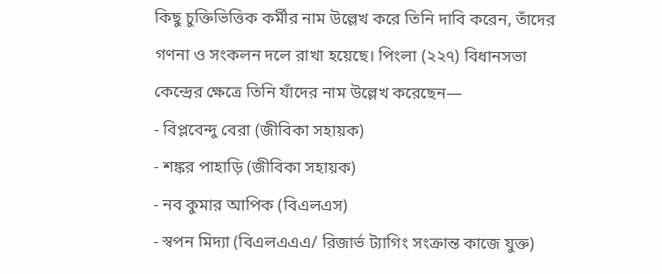কিছু চুক্তিভিত্তিক কর্মীর নাম উল্লেখ করে তিনি দাবি করেন, তাঁদের গণনা ও সংকলন দলে রাখা হয়েছে। পিংলা (২২৭) বিধানসভা কেন্দ্রের ক্ষেত্রে তিনি যাঁদের নাম উল্লেখ করেছেন—
- বিপ্লবেন্দু বেরা (জীবিকা সহায়ক)
- শঙ্কর পাহাড়ি (জীবিকা সহায়ক)
- নব কুমার আপিক (বিএলএস)
- স্বপন মিদ্যা (বিএলএএএ/ রিজার্ভ ট্যাগিং সংক্রান্ত কাজে যুক্ত)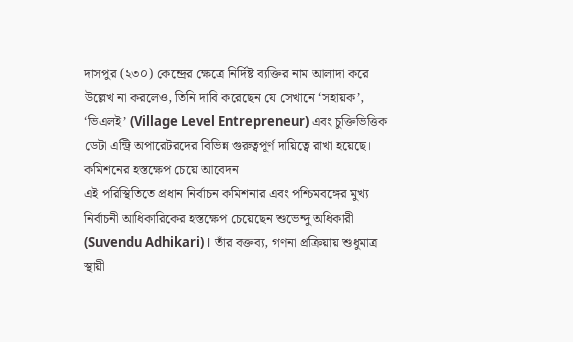দাসপুর (২৩০) কেন্দ্রের ক্ষেত্রে নির্দিষ্ট ব্যক্তির নাম আলাদা করে উল্লেখ না করলেও, তিনি দাবি করেছেন যে সেখানে ‘সহায়ক’, ‘ভিএলই’ (Village Level Entrepreneur) এবং চুক্তিভিত্তিক ডেটা এন্ট্রি অপারেটরদের বিভিন্ন গুরুত্বপূর্ণ দায়িত্বে রাখা হয়েছে।
কমিশনের হস্তক্ষেপ চেয়ে আবেদন
এই পরিস্থিতিতে প্রধান নির্বাচন কমিশনার এবং পশ্চিমবঙ্গের মুখ্য নির্বাচনী আধিকারিকের হস্তক্ষেপ চেয়েছেন শুভেন্দু অধিকারী (Suvendu Adhikari)। তাঁর বক্তব্য, গণনা প্রক্রিয়ায় শুধুমাত্র স্থায়ী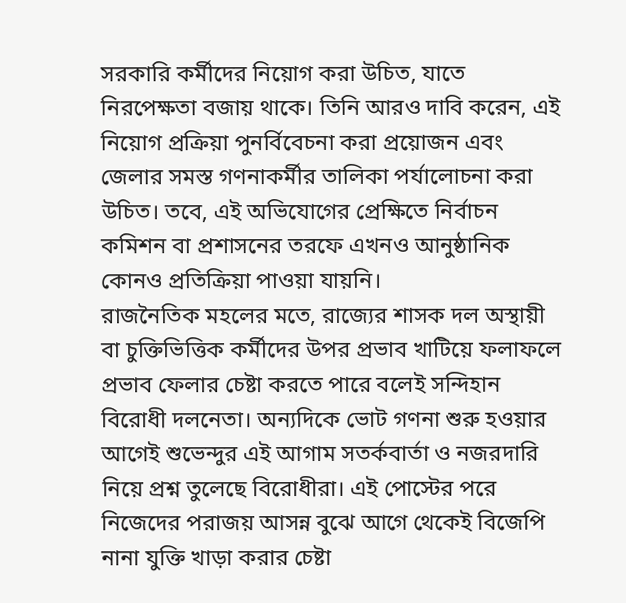সরকারি কর্মীদের নিয়োগ করা উচিত, যাতে নিরপেক্ষতা বজায় থাকে। তিনি আরও দাবি করেন, এই নিয়োগ প্রক্রিয়া পুনর্বিবেচনা করা প্রয়োজন এবং জেলার সমস্ত গণনাকর্মীর তালিকা পর্যালোচনা করা উচিত। তবে, এই অভিযোগের প্রেক্ষিতে নির্বাচন কমিশন বা প্রশাসনের তরফে এখনও আনুষ্ঠানিক কোনও প্রতিক্রিয়া পাওয়া যায়নি।
রাজনৈতিক মহলের মতে, রাজ্যের শাসক দল অস্থায়ী বা চুক্তিভিত্তিক কর্মীদের উপর প্রভাব খাটিয়ে ফলাফলে প্রভাব ফেলার চেষ্টা করতে পারে বলেই সন্দিহান বিরোধী দলনেতা। অন্যদিকে ভোট গণনা শুরু হওয়ার আগেই শুভেন্দুর এই আগাম সতর্কবার্তা ও নজরদারি নিয়ে প্রশ্ন তুলেছে বিরোধীরা। এই পোস্টের পরে নিজেদের পরাজয় আসন্ন বুঝে আগে থেকেই বিজেপি নানা যুক্তি খাড়া করার চেষ্টা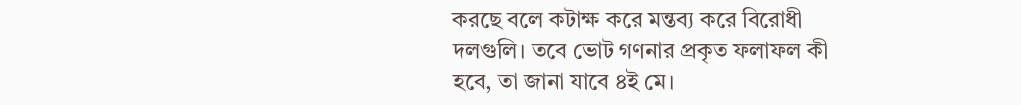করছে বলে কটাক্ষ করে মন্তব্য করে বিরোধী দলগুলি। তবে ভোট গণনার প্রকৃত ফলাফল কী হবে, তা জানা যাবে ৪ই মে।